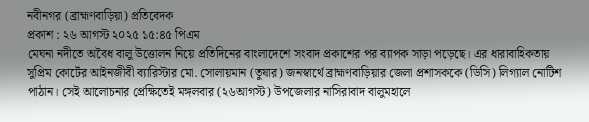নবীনগর (ব্রাহ্মণবাড়িয়া) প্রতিবেদক
প্রকাশ : ২৬ আগস্ট ২০২৫ ১৫:৪৫ পিএম
মেঘনা নদীতে অবৈধ বালু উত্তোলন নিয়ে প্রতিদিনের বাংলাদেশে সংবাদ প্রকাশের পর ব্যাপক সাড়া পড়েছে। এর ধারাবাহিকতায় সুপ্রিম কোর্টের আইনজীবী ব্যারিস্টার মো. সোলায়মান (তুষার) জনস্বার্থে ব্রাহ্মণবাড়িয়ার জেলা প্রশাসককে (ডিসি) লিগ্যাল নোটিশ পাঠান। সেই আলোচনার প্রেক্ষিতেই মঙ্গলবার (২৬আগস্ট) উপজেলার নাসিরাবাদ বালুমহালে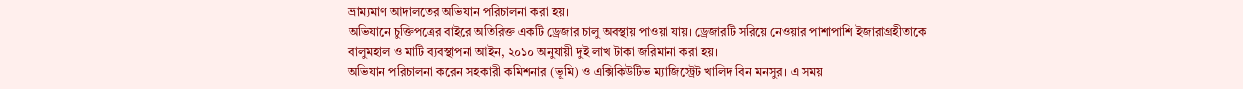ভ্রাম্যমাণ আদালতের অভিযান পরিচালনা করা হয়।
অভিযানে চুক্তিপত্রের বাইরে অতিরিক্ত একটি ড্রেজার চালু অবস্থায় পাওয়া যায়। ড্রেজারটি সরিয়ে নেওয়ার পাশাপাশি ইজারাগ্রহীতাকে বালুমহাল ও মাটি ব্যবস্থাপনা আইন, ২০১০ অনুযায়ী দুই লাখ টাকা জরিমানা করা হয়।
অভিযান পরিচালনা করেন সহকারী কমিশনার (ভূমি) ও এক্সিকিউটিভ ম্যাজিস্ট্রেট খালিদ বিন মনসুর। এ সময়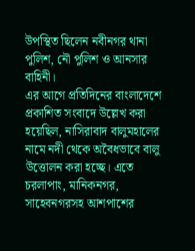উপস্থিত ছিলেন নবীনগর থানা পুলিশ, নৌ পুলিশ ও আনসার বাহিনী।
এর আগে প্রতিদিনের বাংলাদেশে প্রকাশিত সংবাদে উল্লেখ করা হয়েছিল, নাসিরাবাদ বালুমহালের নামে নদী থেকে অবৈধভাবে বালু উত্তোলন করা হচ্ছে। এতে চরলাপাং, মানিকনগর, সাহেবনগরসহ আশপাশের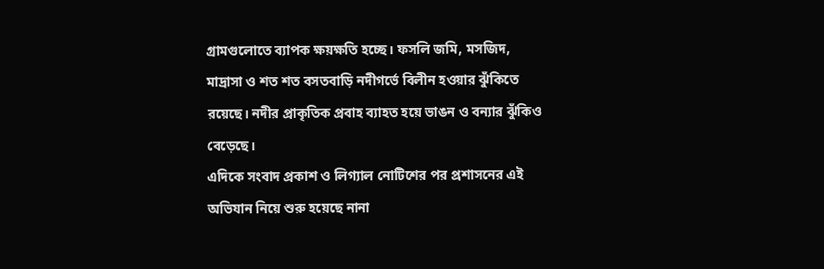গ্রামগুলোতে ব্যাপক ক্ষয়ক্ষতি হচ্ছে। ফসলি জমি, মসজিদ, মাদ্রাসা ও শত শত বসতবাড়ি নদীগর্ভে বিলীন হওয়ার ঝুঁকিতে রয়েছে। নদীর প্রাকৃতিক প্রবাহ ব্যাহত হয়ে ভাঙন ও বন্যার ঝুঁকিও বেড়েছে।
এদিকে সংবাদ প্রকাশ ও লিগ্যাল নোটিশের পর প্রশাসনের এই অভিযান নিয়ে শুরু হয়েছে নানা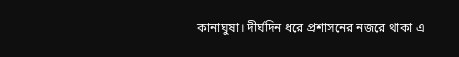কানাঘুষা। দীর্ঘদিন ধরে প্রশাসনের নজরে থাকা এ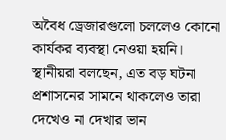অবৈধ ড্রেজারগুলো চললেও কোনো কার্যকর ব্যবস্থা নেওয়া হয়নি। স্থানীয়রা বলছেন, এত বড় ঘটনা প্রশাসনের সামনে থাকলেও তারা দেখেও না দেখার ভান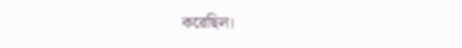করেছিল।